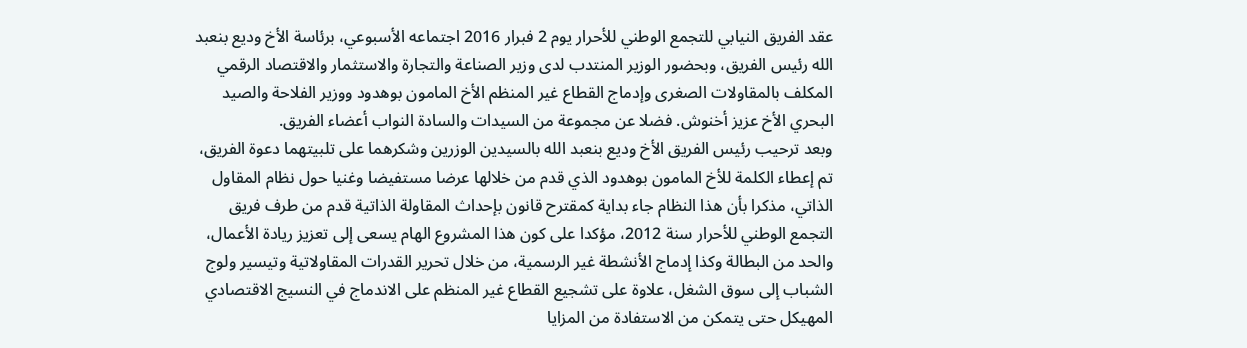عقد الفريق النيابي للتجمع الوطني للأحرار يوم 2 فبرار 2016 اجتماعه الأسبوعي، برئاسة الأخ وديع بنعبد الله رئيس الفريق، وبحضور الوزير المنتدب لدى وزير الصناعة والتجارة والاستثمار والاقتصاد الرقمي المكلف بالمقاولات الصغرى وإدماج القطاع غير المنظم الأخ المامون بوهدود ووزير الفلاحة والصيد البحري الأخ عزيز أخنوش. فضلا عن مجموعة من السيدات والسادة النواب أعضاء الفريق.
وبعد ترحيب رئيس الفريق الأخ وديع بنعبد الله بالسيدين الوزرين وشكرهما على تلبيتهما دعوة الفريق، تم إعطاء الكلمة للأخ المامون بوهدود الذي قدم من خلالها عرضا مستفيضا وغنيا حول نظام المقاول الذاتي، مذكرا بأن هذا النظام جاء بداية كمقترح قانون بإحداث المقاولة الذاتية قدم من طرف فريق التجمع الوطني للأحرار سنة 2012، مؤكدا على كون هذا المشروع الهام يسعى إلى تعزيز ريادة الأعمال، والحد من البطالة وكذا إدماج الأنشطة غير الرسمية، من خلال تحرير القدرات المقاولاتية وتيسير ولوج الشباب إلى سوق الشغل، علاوة على تشجيع القطاع غير المنظم على الاندماج في النسيج الاقتصادي المهيكل حتى يتمكن من الاستفادة من المزايا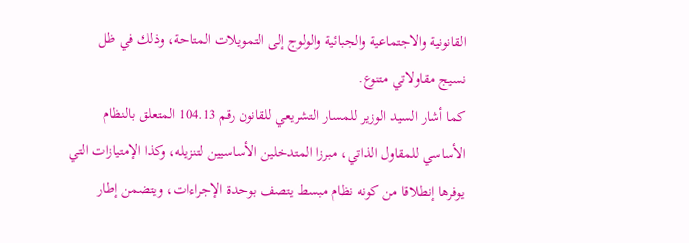القانونية والاجتماعية والجبائية والولوج إلى التمويلات المتاحة، وذلك في ظل نسيج مقاولاتي متنوع.
كما أشار السيد الوزير للمسار التشريعي للقانون رقم 104.13 المتعلق بالنظام الأساسي للمقاول الذاتي، مبرزا المتدخلين الأساسيين لتنزيله، وكذا الإمتيازات التي يوفرها إنطلاقا من كونه نظام مبسط يتصف بوحدة الإجراءات، ويتضمن إطار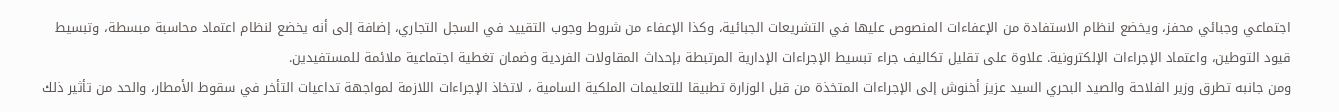اجتماعي وجبائي محفز، ويخضع لنظام الاستفادة من الإعفاءات المنصوص عليها في التشريعات الجبائية، وكذا الإعفاء من شروط وجوب التقييد في السجل التجاري، إضافة إلى أنه يخضع لنظام اعتماد محاسبة مبسطة، وتبسيط قيود التوطين، واعتماد الإجراءات الإلكترونية. علاوة على تقليل تكاليف جراء تبسيط الإجراءات الإدارية المرتبطة بإحداث المقاولات الفردية وضمان تغطية اجتماعية ملائمة للمستفيدين.
ومن جانبه تطرق وزير الفلاحة والصيد البحري السيد عزيز أخنوش إلى الإجراءات المتخذة من قبل الوزارة تطبيقا للتعليمات الملكية السامية ، لاتخاذ الإجراءات اللازمة لمواجهة تداعيات التأخر في سقوط الأمطار، والحد من تأثير ذلك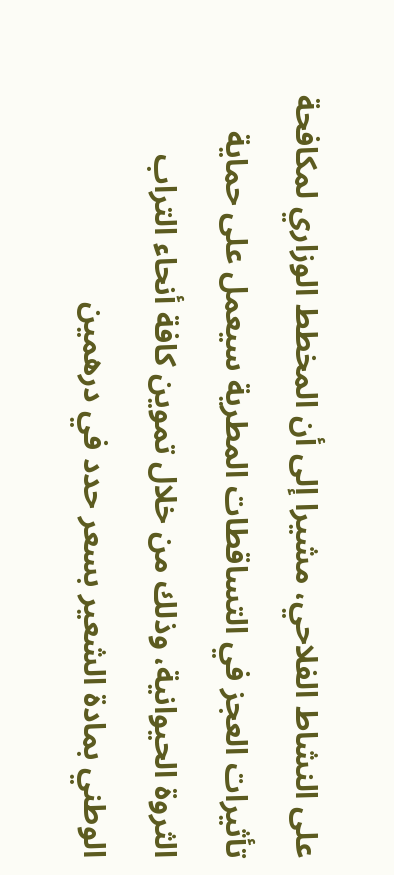على النشاط الفلاحي، مشيرا إلى أن المخطط الوزاري لمكافحة تأثيرات العجز في التساقطات المطرية سيعمل على حماية الثروة الحيوانية، وذلك من خلال تموين كافة أنحاء التراب الوطني بمادة الشعير بسعر حدد في درهمين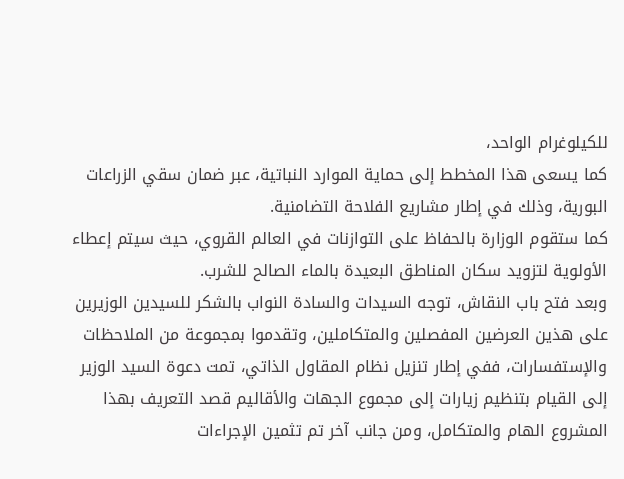للكيلوغرام الواحد،
كما يسعى هذا المخطط إلى حماية الموارد النباتية، عبر ضمان سقي الزراعات البورية، وذلك في إطار مشاريع الفلاحة التضامنية.
كما ستقوم الوزارة بالحفاظ على التوازنات في العالم القروي، حيث سيتم إعطاء الأولوية لتزويد سكان المناطق البعيدة بالماء الصالح للشرب.
وبعد فتح باب النقاش، توجه السيدات والسادة النواب بالشكر للسيدين الوزيرين على هذين العرضين المفصلين والمتكاملين، وتقدموا بمجموعة من الملاحظات والإستفسارات، ففي إطار تنزيل نظام المقاول الذاتي، تمت دعوة السيد الوزير إلى القيام بتنظيم زيارات إلى مجموع الجهات والأقاليم قصد التعريف بهذا المشروع الهام والمتكامل، ومن جانب آخر تم تثمين الإجراءات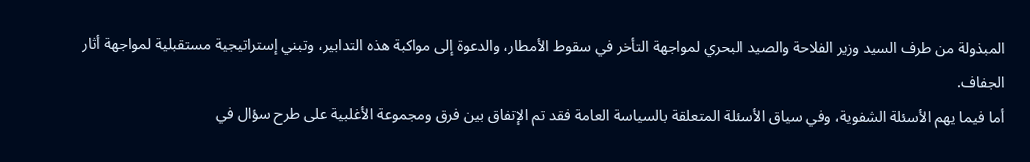المبذولة من طرف السيد وزير الفلاحة والصيد البحري لمواجهة التأخر في سقوط الأمطار، والدعوة إلى مواكبة هذه التدابير، وتبني إستراتيجية مستقبلية لمواجهة أثار الجفاف.
أما فيما يهم الأسئلة الشفوية، وفي سياق الأسئلة المتعلقة بالسياسة العامة فقد تم الإتفاق بين فرق ومجموعة الأغلبية على طرح سؤال في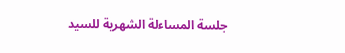جلسة المساءلة الشهرية للسيد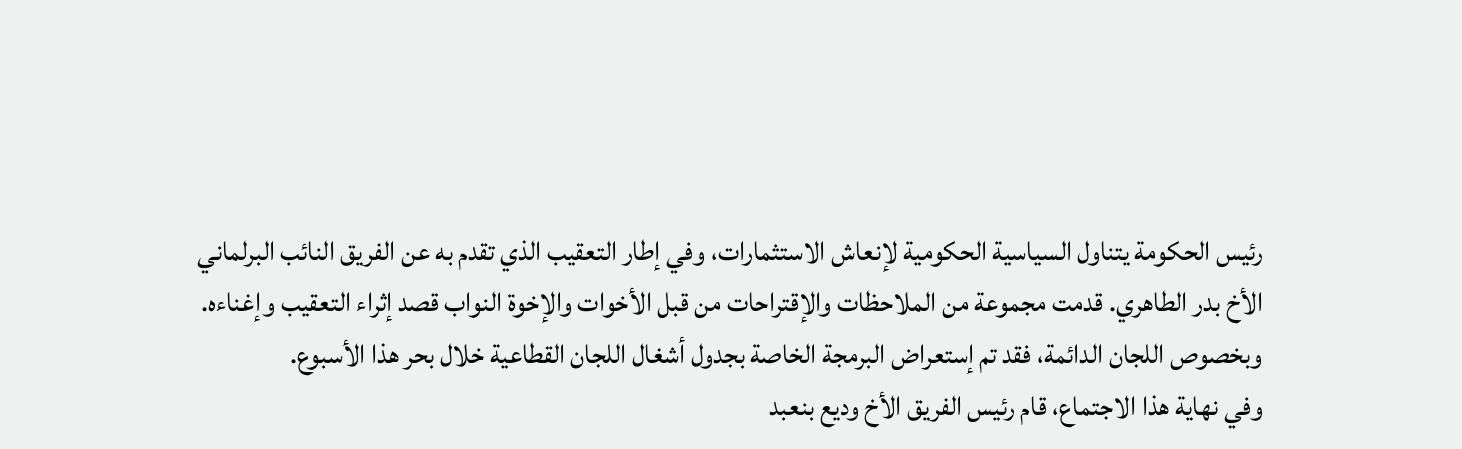رئيس الحكومة يتناول السياسية الحكومية لإنعاش الاستثمارات، وفي إطار التعقيب الذي تقدم به عن الفريق النائب البرلماني الأخ بدر الطاهري. قدمت مجموعة من الملاحظات والإقتراحات من قبل الأخوات والإخوة النواب قصد إثراء التعقيب وإغناءه.
وبخصوص اللجان الدائمة، فقد تم إستعراض البرمجة الخاصة بجدول أشغال اللجان القطاعية خلال بحر هذا الأسبوع.
وفي نهاية هذا الاجتماع، قام رئيس الفريق الأخ وديع بنعبد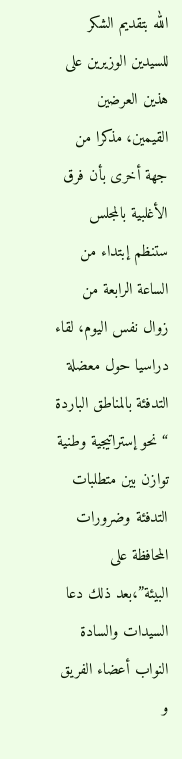الله بتقديم الشكر للسيدين الوزيرين على هذين العرضين القيمين، مذكرا من جهة أخرى بأن فرق الأغلبية بالمجلس ستنظم إبتداء من الساعة الرابعة من زوال نفس اليوم، لقاء دراسيا حول معضلة التدفئة بالمناطق الباردة “نحو إستراتيجية وطنية توازن بين متطلبات التدفئة وضرورات المحافظة على البيئة”،بعد ذلك دعا السيدات والسادة النواب أعضاء الفريق و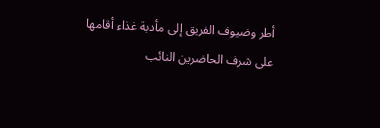أطر وضيوف الفريق إلى مأدبة غذاء أقامها على شرف الحاضرين النائب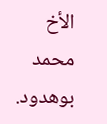الأخ محمد بوهدود.